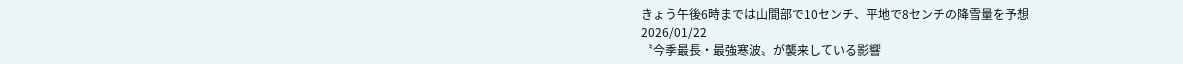きょう午後6時までは山間部で10センチ、平地で8センチの降雪量を予想
2026/01/22
〝今季最長・最強寒波〟が襲来している影響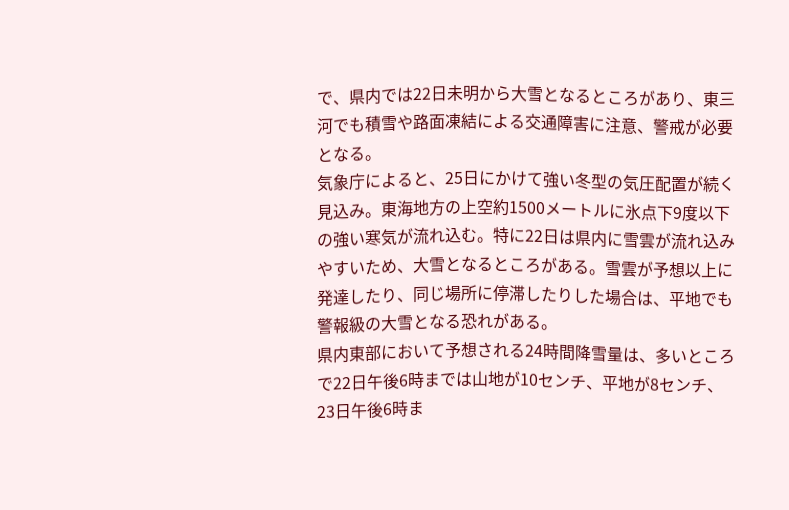で、県内では22日未明から大雪となるところがあり、東三河でも積雪や路面凍結による交通障害に注意、警戒が必要となる。
気象庁によると、25日にかけて強い冬型の気圧配置が続く見込み。東海地方の上空約1500メートルに氷点下9度以下の強い寒気が流れ込む。特に22日は県内に雪雲が流れ込みやすいため、大雪となるところがある。雪雲が予想以上に発達したり、同じ場所に停滞したりした場合は、平地でも警報級の大雪となる恐れがある。
県内東部において予想される24時間降雪量は、多いところで22日午後6時までは山地が10センチ、平地が8センチ、23日午後6時ま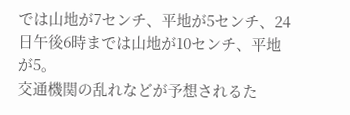では山地が7センチ、平地が5センチ、24日午後6時までは山地が10センチ、平地が5。
交通機関の乱れなどが予想されるた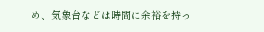め、気象台などは時間に余裕を持っ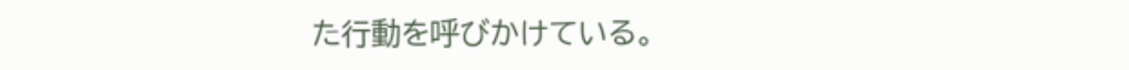た行動を呼びかけている。